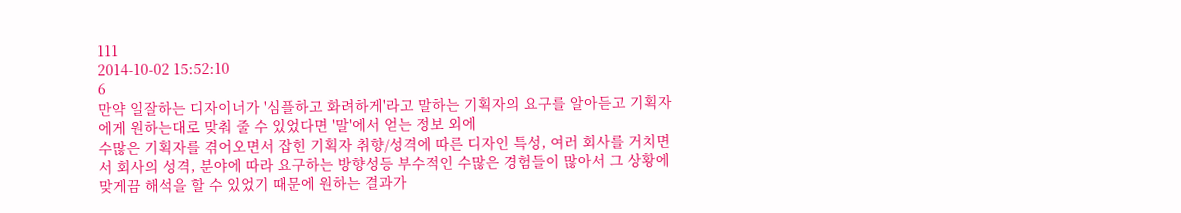111
2014-10-02 15:52:10
6
만약 일잘하는 디자이너가 '심플하고 화려하게'라고 말하는 기획자의 요구를 알아듣고 기획자에게 원하는대로 맞춰 줄 수 있었다면 '말'에서 얻는 정보 외에
수많은 기획자를 겪어오면서 잡힌 기획자 취향/성격에 따른 디자인 특성, 여러 회사를 거치면서 회사의 성격, 분야에 따라 요구하는 방향성등 부수적인 수많은 경험들이 많아서 그 상황에 맞게끔 해석을 할 수 있었기 때문에 원하는 결과가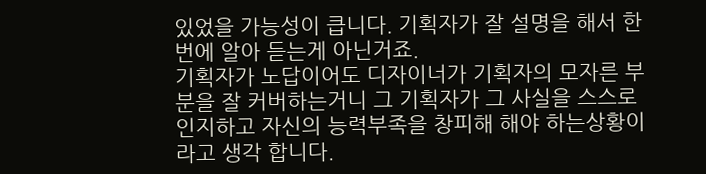있었을 가능성이 큽니다. 기획자가 잘 설명을 해서 한번에 알아 듣는게 아닌거죠.
기획자가 노답이어도 디자이너가 기획자의 모자른 부분을 잘 커버하는거니 그 기획자가 그 사실을 스스로 인지하고 자신의 능력부족을 창피해 해야 하는상황이라고 생각 합니다.